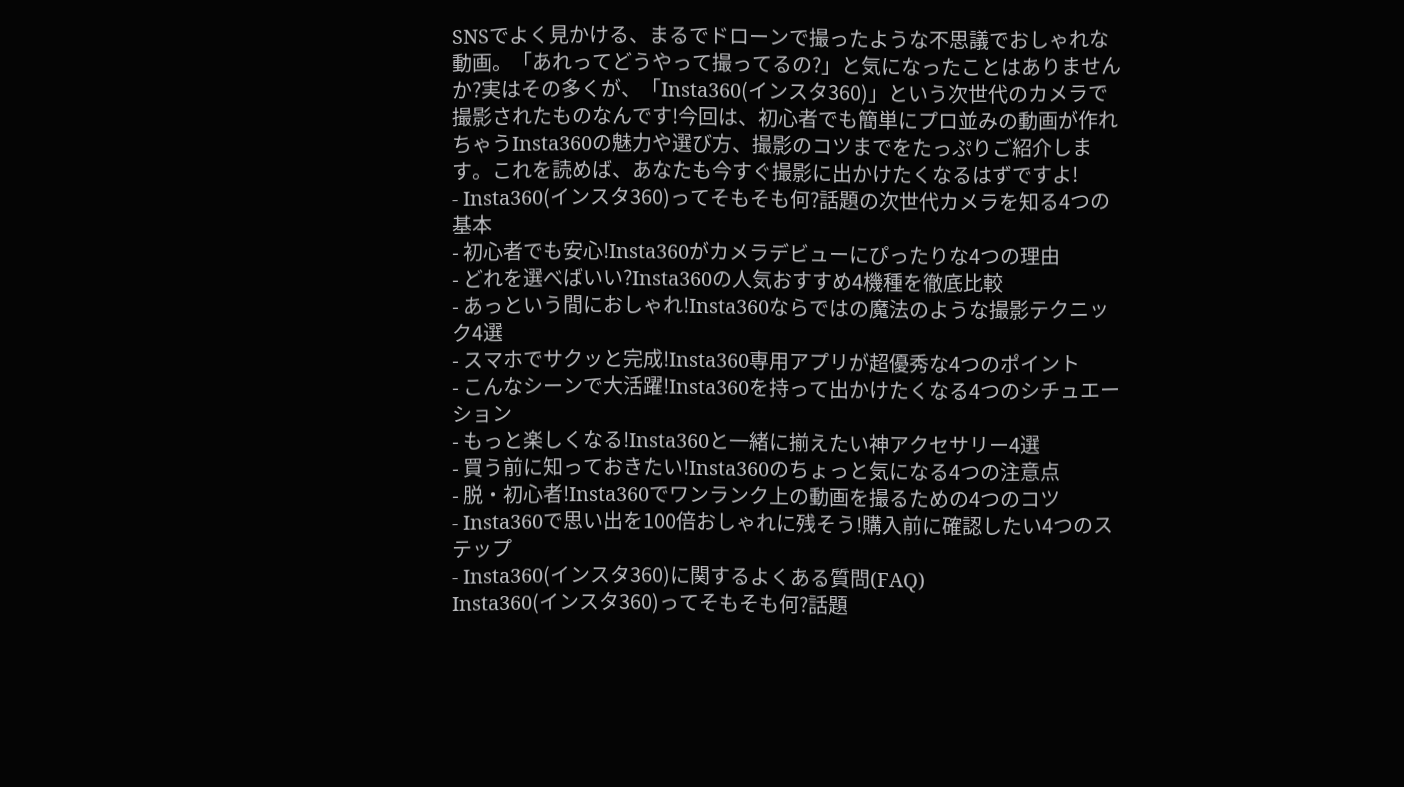SNSでよく見かける、まるでドローンで撮ったような不思議でおしゃれな動画。「あれってどうやって撮ってるの?」と気になったことはありませんか?実はその多くが、「Insta360(インスタ360)」という次世代のカメラで撮影されたものなんです!今回は、初心者でも簡単にプロ並みの動画が作れちゃうInsta360の魅力や選び方、撮影のコツまでをたっぷりご紹介します。これを読めば、あなたも今すぐ撮影に出かけたくなるはずですよ!
- Insta360(インスタ360)ってそもそも何?話題の次世代カメラを知る4つの基本
- 初心者でも安心!Insta360がカメラデビューにぴったりな4つの理由
- どれを選べばいい?Insta360の人気おすすめ4機種を徹底比較
- あっという間におしゃれ!Insta360ならではの魔法のような撮影テクニック4選
- スマホでサクッと完成!Insta360専用アプリが超優秀な4つのポイント
- こんなシーンで大活躍!Insta360を持って出かけたくなる4つのシチュエーション
- もっと楽しくなる!Insta360と一緒に揃えたい神アクセサリー4選
- 買う前に知っておきたい!Insta360のちょっと気になる4つの注意点
- 脱・初心者!Insta360でワンランク上の動画を撮るための4つのコツ
- Insta360で思い出を100倍おしゃれに残そう!購入前に確認したい4つのステップ
- Insta360(インスタ360)に関するよくある質問(FAQ)
Insta360(インスタ360)ってそもそも何?話題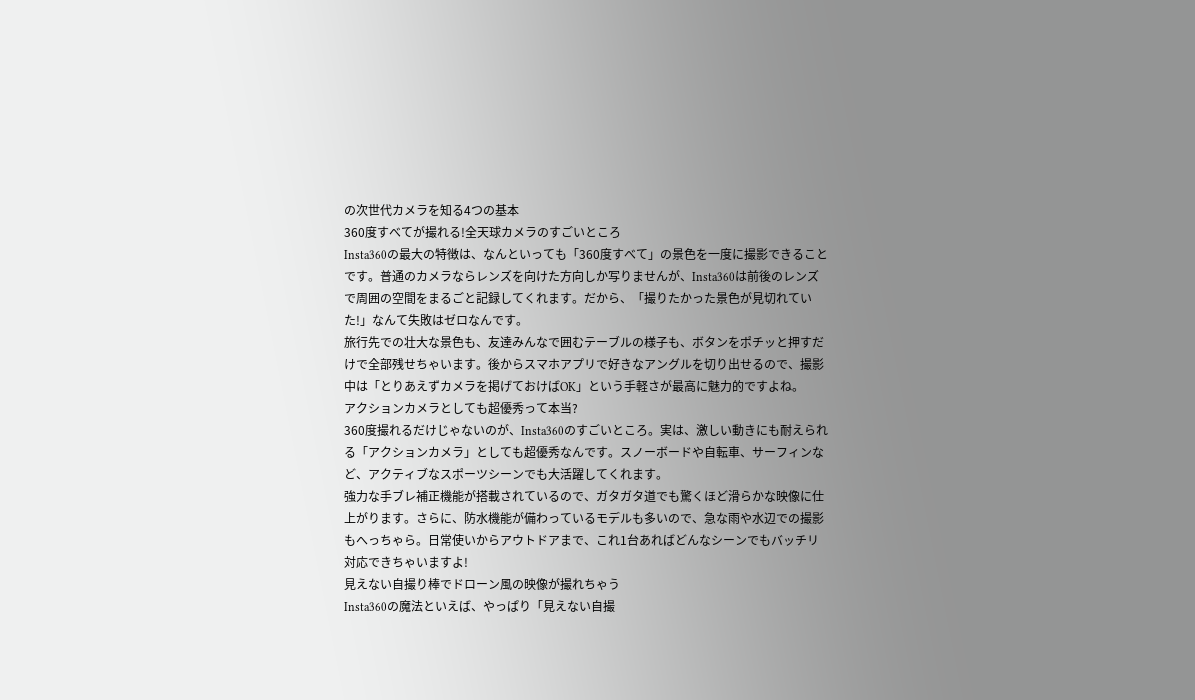の次世代カメラを知る4つの基本
360度すべてが撮れる!全天球カメラのすごいところ
Insta360の最大の特徴は、なんといっても「360度すべて」の景色を一度に撮影できることです。普通のカメラならレンズを向けた方向しか写りませんが、Insta360は前後のレンズで周囲の空間をまるごと記録してくれます。だから、「撮りたかった景色が見切れていた!」なんて失敗はゼロなんです。
旅行先での壮大な景色も、友達みんなで囲むテーブルの様子も、ボタンをポチッと押すだけで全部残せちゃいます。後からスマホアプリで好きなアングルを切り出せるので、撮影中は「とりあえずカメラを掲げておけばOK」という手軽さが最高に魅力的ですよね。
アクションカメラとしても超優秀って本当?
360度撮れるだけじゃないのが、Insta360のすごいところ。実は、激しい動きにも耐えられる「アクションカメラ」としても超優秀なんです。スノーボードや自転車、サーフィンなど、アクティブなスポーツシーンでも大活躍してくれます。
強力な手ブレ補正機能が搭載されているので、ガタガタ道でも驚くほど滑らかな映像に仕上がります。さらに、防水機能が備わっているモデルも多いので、急な雨や水辺での撮影もへっちゃら。日常使いからアウトドアまで、これ1台あればどんなシーンでもバッチリ対応できちゃいますよ!
見えない自撮り棒でドローン風の映像が撮れちゃう
Insta360の魔法といえば、やっぱり「見えない自撮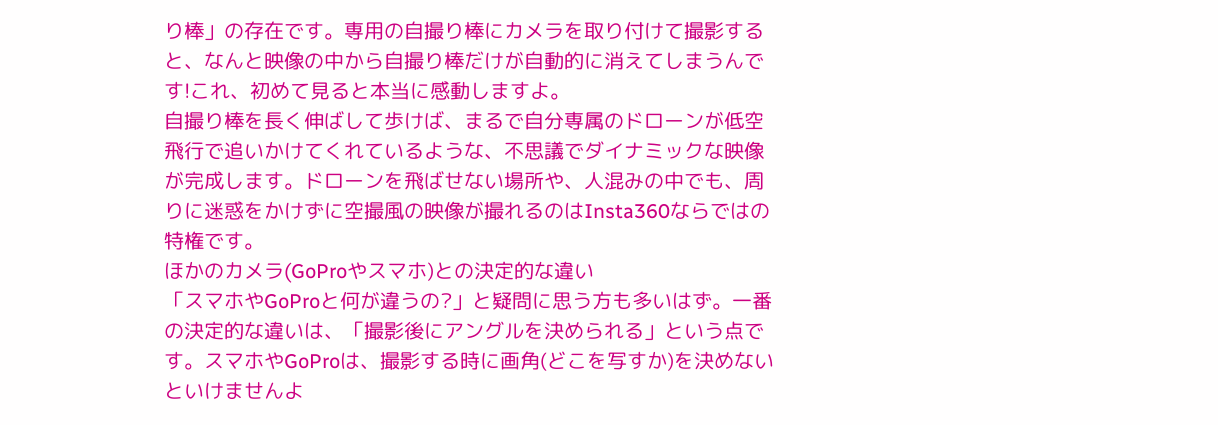り棒」の存在です。専用の自撮り棒にカメラを取り付けて撮影すると、なんと映像の中から自撮り棒だけが自動的に消えてしまうんです!これ、初めて見ると本当に感動しますよ。
自撮り棒を長く伸ばして歩けば、まるで自分専属のドローンが低空飛行で追いかけてくれているような、不思議でダイナミックな映像が完成します。ドローンを飛ばせない場所や、人混みの中でも、周りに迷惑をかけずに空撮風の映像が撮れるのはInsta360ならではの特権です。
ほかのカメラ(GoProやスマホ)との決定的な違い
「スマホやGoProと何が違うの?」と疑問に思う方も多いはず。一番の決定的な違いは、「撮影後にアングルを決められる」という点です。スマホやGoProは、撮影する時に画角(どこを写すか)を決めないといけませんよ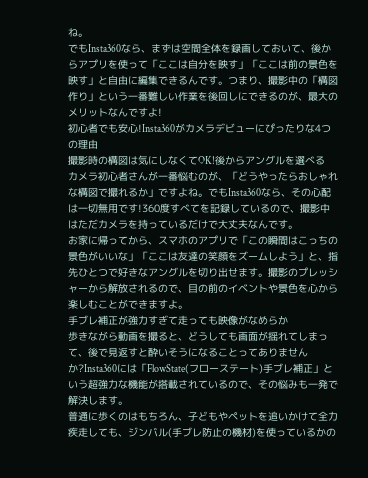ね。
でもInsta360なら、まずは空間全体を録画しておいて、後からアプリを使って「ここは自分を映す」「ここは前の景色を映す」と自由に編集できるんです。つまり、撮影中の「構図作り」という一番難しい作業を後回しにできるのが、最大のメリットなんですよ!
初心者でも安心!Insta360がカメラデビューにぴったりな4つの理由
撮影時の構図は気にしなくてOK!後からアングルを選べる
カメラ初心者さんが一番悩むのが、「どうやったらおしゃれな構図で撮れるか」ですよね。でもInsta360なら、その心配は一切無用です!360度すべてを記録しているので、撮影中はただカメラを持っているだけで大丈夫なんです。
お家に帰ってから、スマホのアプリで「この瞬間はこっちの景色がいいな」「ここは友達の笑顔をズームしよう」と、指先ひとつで好きなアングルを切り出せます。撮影のプレッシャーから解放されるので、目の前のイベントや景色を心から楽しむことができますよ。
手ブレ補正が強力すぎて走っても映像がなめらか
歩きながら動画を撮ると、どうしても画面が揺れてしまって、後で見返すと酔いそうになることってありませんか?Insta360には「FlowState(フローステート)手ブレ補正」という超強力な機能が搭載されているので、その悩みも一発で解決します。
普通に歩くのはもちろん、子どもやペットを追いかけて全力疾走しても、ジンバル(手ブレ防止の機材)を使っているかの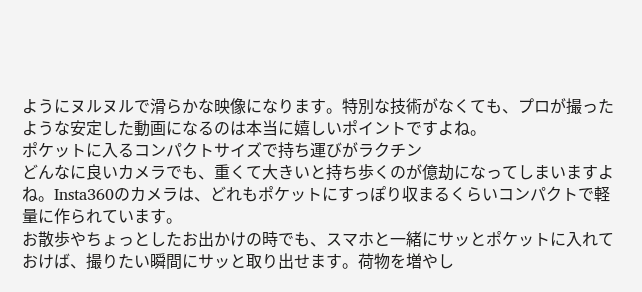ようにヌルヌルで滑らかな映像になります。特別な技術がなくても、プロが撮ったような安定した動画になるのは本当に嬉しいポイントですよね。
ポケットに入るコンパクトサイズで持ち運びがラクチン
どんなに良いカメラでも、重くて大きいと持ち歩くのが億劫になってしまいますよね。Insta360のカメラは、どれもポケットにすっぽり収まるくらいコンパクトで軽量に作られています。
お散歩やちょっとしたお出かけの時でも、スマホと一緒にサッとポケットに入れておけば、撮りたい瞬間にサッと取り出せます。荷物を増やし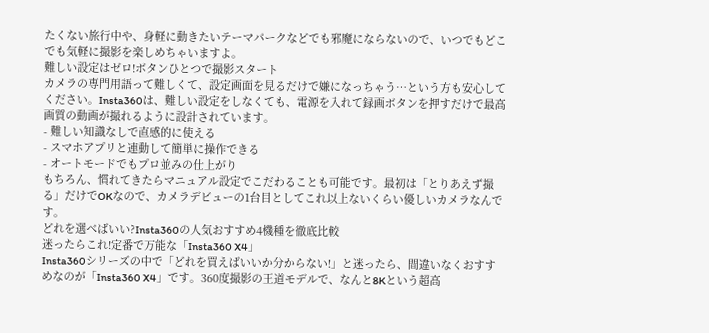たくない旅行中や、身軽に動きたいテーマパークなどでも邪魔にならないので、いつでもどこでも気軽に撮影を楽しめちゃいますよ。
難しい設定はゼロ!ボタンひとつで撮影スタート
カメラの専門用語って難しくて、設定画面を見るだけで嫌になっちゃう…という方も安心してください。Insta360は、難しい設定をしなくても、電源を入れて録画ボタンを押すだけで最高画質の動画が撮れるように設計されています。
- 難しい知識なしで直感的に使える
- スマホアプリと連動して簡単に操作できる
- オートモードでもプロ並みの仕上がり
もちろん、慣れてきたらマニュアル設定でこだわることも可能です。最初は「とりあえず撮る」だけでOKなので、カメラデビューの1台目としてこれ以上ないくらい優しいカメラなんです。
どれを選べばいい?Insta360の人気おすすめ4機種を徹底比較
迷ったらこれ!定番で万能な「Insta360 X4」
Insta360シリーズの中で「どれを買えばいいか分からない!」と迷ったら、間違いなくおすすめなのが「Insta360 X4」です。360度撮影の王道モデルで、なんと8Kという超高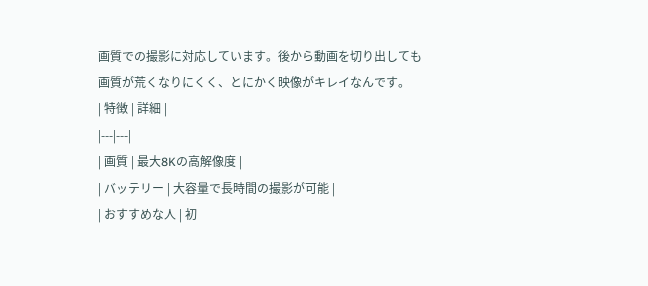画質での撮影に対応しています。後から動画を切り出しても画質が荒くなりにくく、とにかく映像がキレイなんです。
| 特徴 | 詳細 |
|---|---|
| 画質 | 最大8Kの高解像度 |
| バッテリー | 大容量で長時間の撮影が可能 |
| おすすめな人 | 初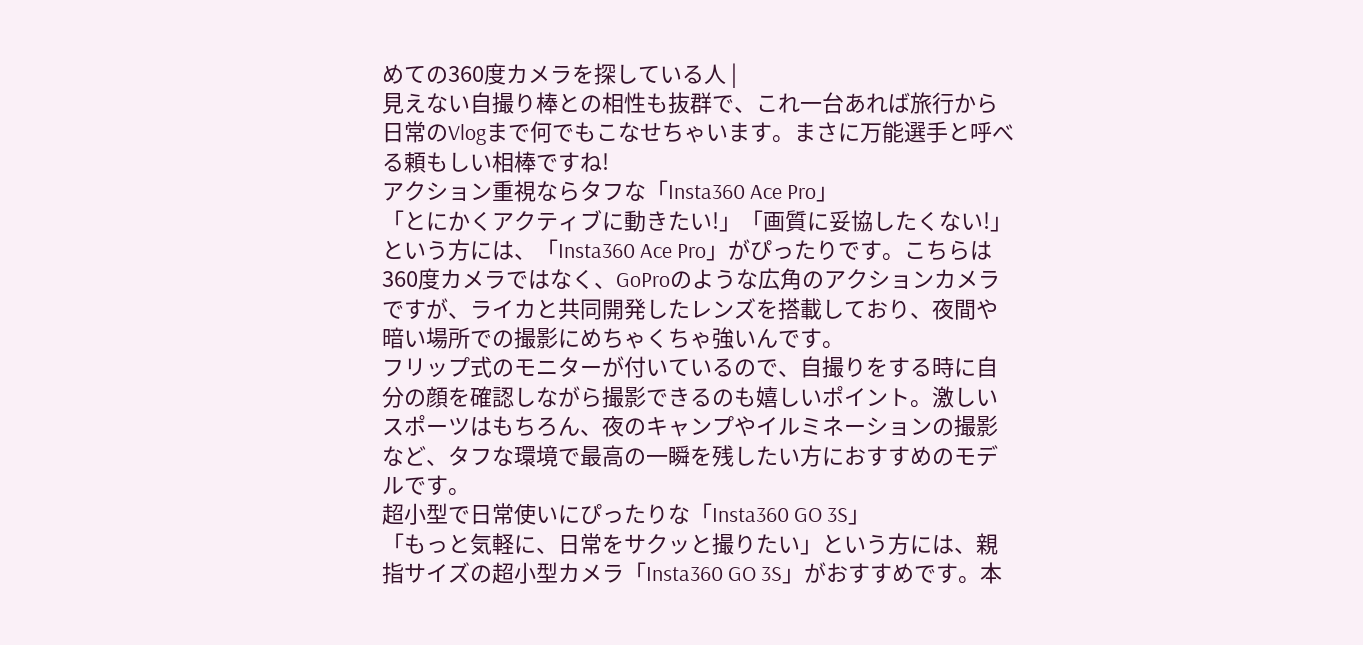めての360度カメラを探している人 |
見えない自撮り棒との相性も抜群で、これ一台あれば旅行から日常のVlogまで何でもこなせちゃいます。まさに万能選手と呼べる頼もしい相棒ですね!
アクション重視ならタフな「Insta360 Ace Pro」
「とにかくアクティブに動きたい!」「画質に妥協したくない!」という方には、「Insta360 Ace Pro」がぴったりです。こちらは360度カメラではなく、GoProのような広角のアクションカメラですが、ライカと共同開発したレンズを搭載しており、夜間や暗い場所での撮影にめちゃくちゃ強いんです。
フリップ式のモニターが付いているので、自撮りをする時に自分の顔を確認しながら撮影できるのも嬉しいポイント。激しいスポーツはもちろん、夜のキャンプやイルミネーションの撮影など、タフな環境で最高の一瞬を残したい方におすすめのモデルです。
超小型で日常使いにぴったりな「Insta360 GO 3S」
「もっと気軽に、日常をサクッと撮りたい」という方には、親指サイズの超小型カメラ「Insta360 GO 3S」がおすすめです。本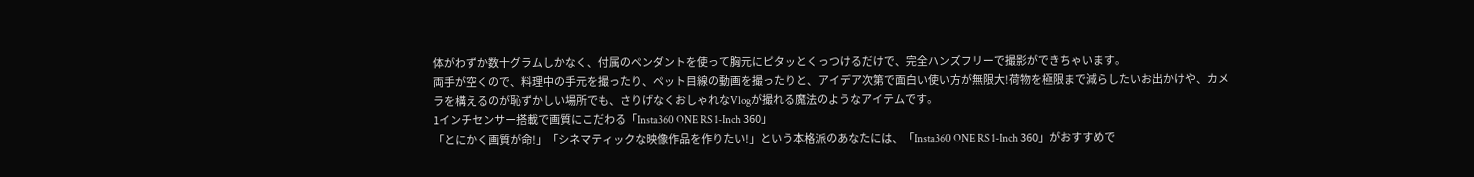体がわずか数十グラムしかなく、付属のペンダントを使って胸元にピタッとくっつけるだけで、完全ハンズフリーで撮影ができちゃいます。
両手が空くので、料理中の手元を撮ったり、ペット目線の動画を撮ったりと、アイデア次第で面白い使い方が無限大!荷物を極限まで減らしたいお出かけや、カメラを構えるのが恥ずかしい場所でも、さりげなくおしゃれなVlogが撮れる魔法のようなアイテムです。
1インチセンサー搭載で画質にこだわる「Insta360 ONE RS 1-Inch 360」
「とにかく画質が命!」「シネマティックな映像作品を作りたい!」という本格派のあなたには、「Insta360 ONE RS 1-Inch 360」がおすすめで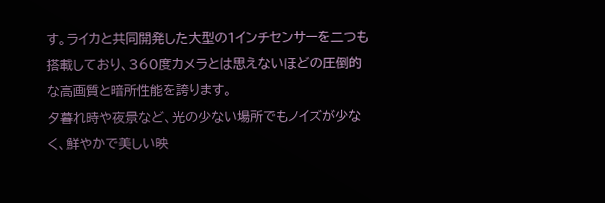す。ライカと共同開発した大型の1インチセンサーを二つも搭載しており、360度カメラとは思えないほどの圧倒的な高画質と暗所性能を誇ります。
夕暮れ時や夜景など、光の少ない場所でもノイズが少なく、鮮やかで美しい映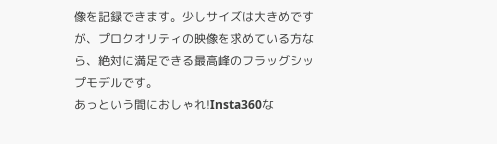像を記録できます。少しサイズは大きめですが、プロクオリティの映像を求めている方なら、絶対に満足できる最高峰のフラッグシップモデルです。
あっという間におしゃれ!Insta360な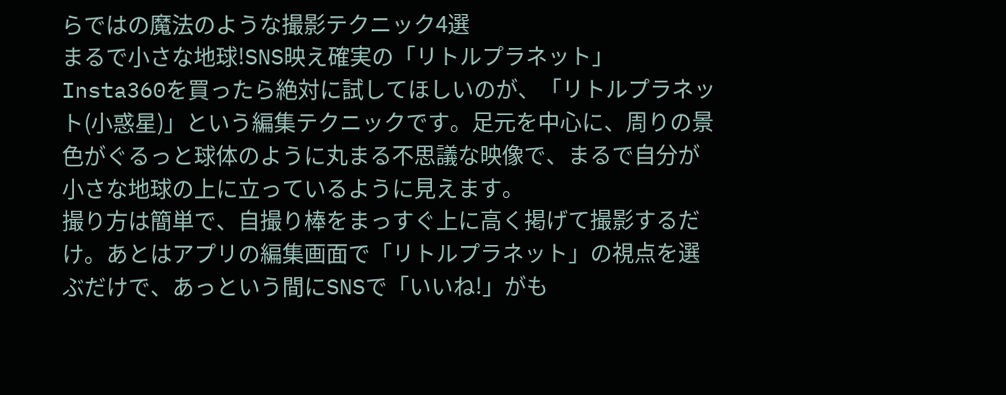らではの魔法のような撮影テクニック4選
まるで小さな地球!SNS映え確実の「リトルプラネット」
Insta360を買ったら絶対に試してほしいのが、「リトルプラネット(小惑星)」という編集テクニックです。足元を中心に、周りの景色がぐるっと球体のように丸まる不思議な映像で、まるで自分が小さな地球の上に立っているように見えます。
撮り方は簡単で、自撮り棒をまっすぐ上に高く掲げて撮影するだけ。あとはアプリの編集画面で「リトルプラネット」の視点を選ぶだけで、あっという間にSNSで「いいね!」がも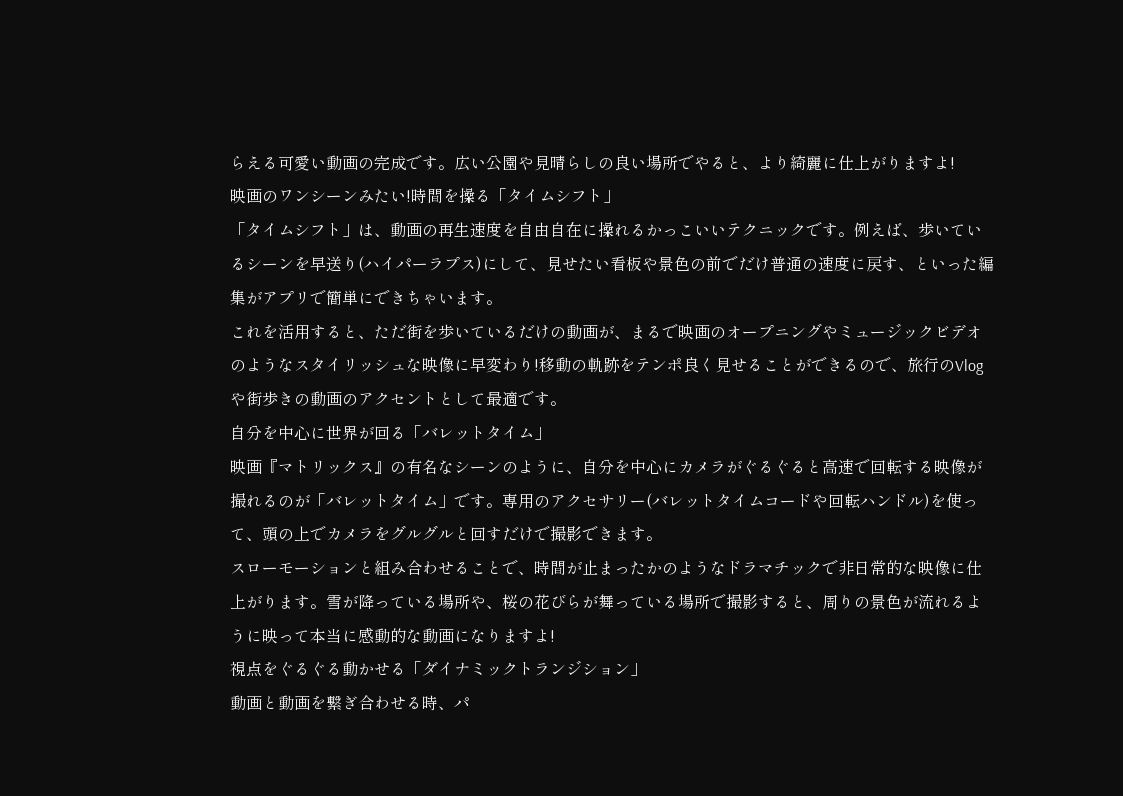らえる可愛い動画の完成です。広い公園や見晴らしの良い場所でやると、より綺麗に仕上がりますよ!
映画のワンシーンみたい!時間を操る「タイムシフト」
「タイムシフト」は、動画の再生速度を自由自在に操れるかっこいいテクニックです。例えば、歩いているシーンを早送り(ハイパーラプス)にして、見せたい看板や景色の前でだけ普通の速度に戻す、といった編集がアプリで簡単にできちゃいます。
これを活用すると、ただ街を歩いているだけの動画が、まるで映画のオープニングやミュージックビデオのようなスタイリッシュな映像に早変わり!移動の軌跡をテンポ良く見せることができるので、旅行のVlogや街歩きの動画のアクセントとして最適です。
自分を中心に世界が回る「バレットタイム」
映画『マトリックス』の有名なシーンのように、自分を中心にカメラがぐるぐると高速で回転する映像が撮れるのが「バレットタイム」です。専用のアクセサリー(バレットタイムコードや回転ハンドル)を使って、頭の上でカメラをグルグルと回すだけで撮影できます。
スローモーションと組み合わせることで、時間が止まったかのようなドラマチックで非日常的な映像に仕上がります。雪が降っている場所や、桜の花びらが舞っている場所で撮影すると、周りの景色が流れるように映って本当に感動的な動画になりますよ!
視点をぐるぐる動かせる「ダイナミックトランジション」
動画と動画を繋ぎ合わせる時、パ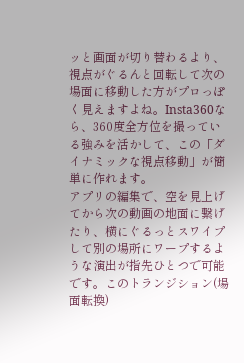ッと画面が切り替わるより、視点がぐるんと回転して次の場面に移動した方がプロっぽく見えますよね。Insta360なら、360度全方位を撮っている強みを活かして、この「ダイナミックな視点移動」が簡単に作れます。
アプリの編集で、空を見上げてから次の動画の地面に繋げたり、横にぐるっとスワイプして別の場所にワープするような演出が指先ひとつで可能です。このトランジション(場面転換)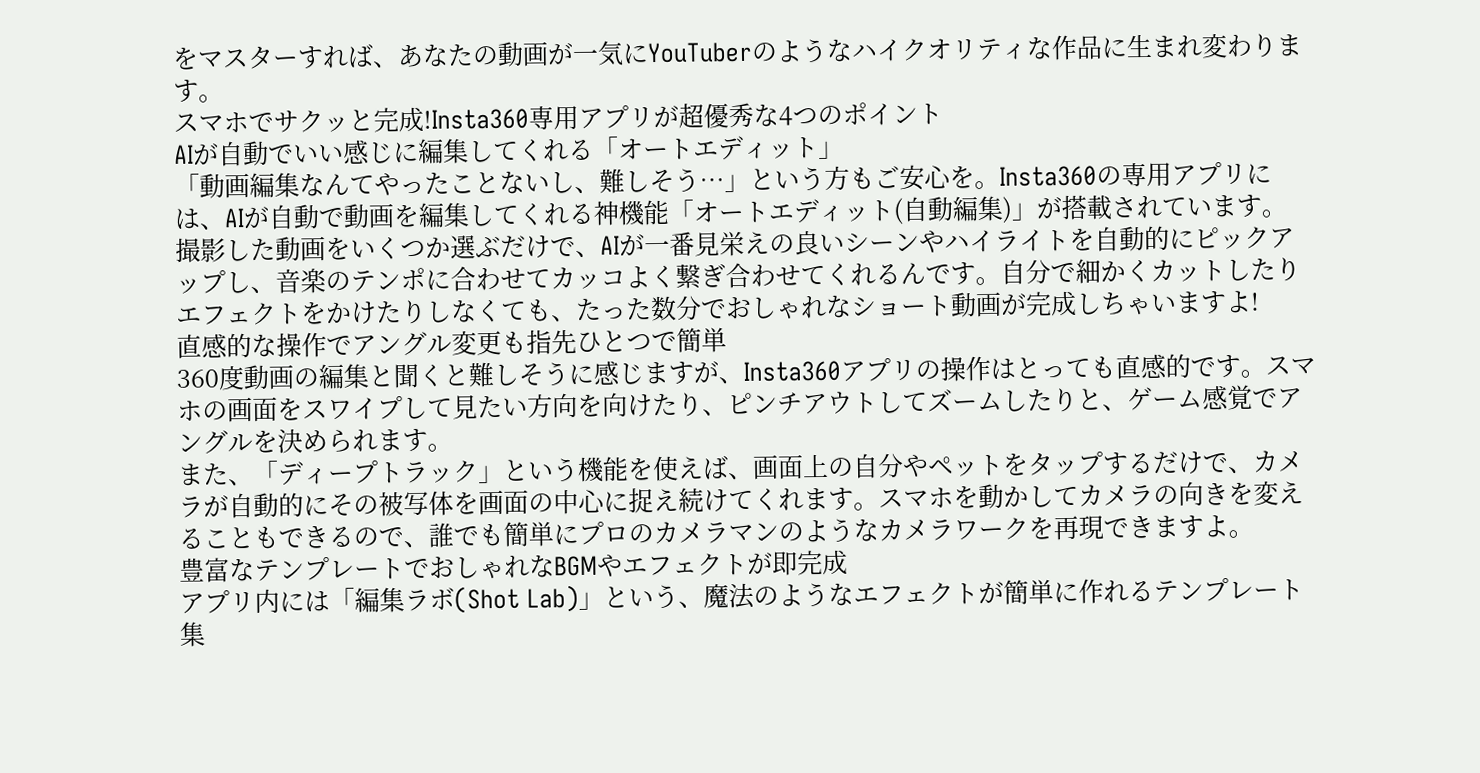をマスターすれば、あなたの動画が一気にYouTuberのようなハイクオリティな作品に生まれ変わります。
スマホでサクッと完成!Insta360専用アプリが超優秀な4つのポイント
AIが自動でいい感じに編集してくれる「オートエディット」
「動画編集なんてやったことないし、難しそう…」という方もご安心を。Insta360の専用アプリには、AIが自動で動画を編集してくれる神機能「オートエディット(自動編集)」が搭載されています。
撮影した動画をいくつか選ぶだけで、AIが一番見栄えの良いシーンやハイライトを自動的にピックアップし、音楽のテンポに合わせてカッコよく繋ぎ合わせてくれるんです。自分で細かくカットしたりエフェクトをかけたりしなくても、たった数分でおしゃれなショート動画が完成しちゃいますよ!
直感的な操作でアングル変更も指先ひとつで簡単
360度動画の編集と聞くと難しそうに感じますが、Insta360アプリの操作はとっても直感的です。スマホの画面をスワイプして見たい方向を向けたり、ピンチアウトしてズームしたりと、ゲーム感覚でアングルを決められます。
また、「ディープトラック」という機能を使えば、画面上の自分やペットをタップするだけで、カメラが自動的にその被写体を画面の中心に捉え続けてくれます。スマホを動かしてカメラの向きを変えることもできるので、誰でも簡単にプロのカメラマンのようなカメラワークを再現できますよ。
豊富なテンプレートでおしゃれなBGMやエフェクトが即完成
アプリ内には「編集ラボ(Shot Lab)」という、魔法のようなエフェクトが簡単に作れるテンプレート集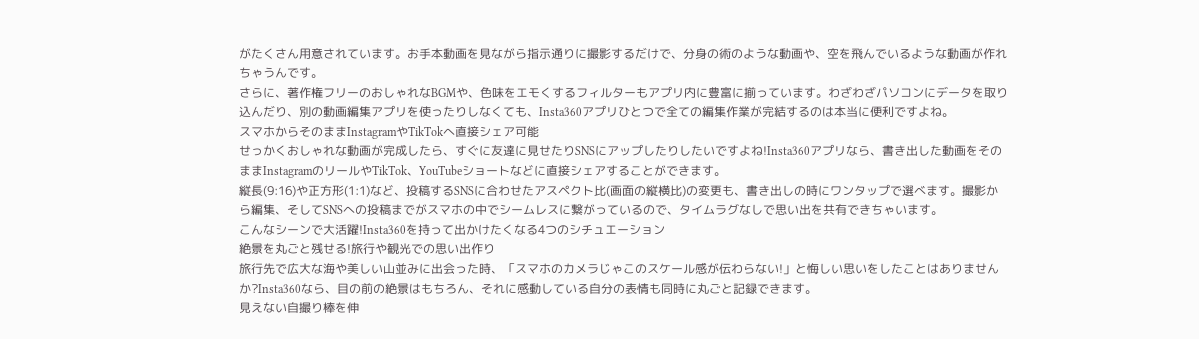がたくさん用意されています。お手本動画を見ながら指示通りに撮影するだけで、分身の術のような動画や、空を飛んでいるような動画が作れちゃうんです。
さらに、著作権フリーのおしゃれなBGMや、色味をエモくするフィルターもアプリ内に豊富に揃っています。わざわざパソコンにデータを取り込んだり、別の動画編集アプリを使ったりしなくても、Insta360アプリひとつで全ての編集作業が完結するのは本当に便利ですよね。
スマホからそのままInstagramやTikTokへ直接シェア可能
せっかくおしゃれな動画が完成したら、すぐに友達に見せたりSNSにアップしたりしたいですよね!Insta360アプリなら、書き出した動画をそのままInstagramのリールやTikTok、YouTubeショートなどに直接シェアすることができます。
縦長(9:16)や正方形(1:1)など、投稿するSNSに合わせたアスペクト比(画面の縦横比)の変更も、書き出しの時にワンタップで選べます。撮影から編集、そしてSNSへの投稿までがスマホの中でシームレスに繋がっているので、タイムラグなしで思い出を共有できちゃいます。
こんなシーンで大活躍!Insta360を持って出かけたくなる4つのシチュエーション
絶景を丸ごと残せる!旅行や観光での思い出作り
旅行先で広大な海や美しい山並みに出会った時、「スマホのカメラじゃこのスケール感が伝わらない!」と悔しい思いをしたことはありませんか?Insta360なら、目の前の絶景はもちろん、それに感動している自分の表情も同時に丸ごと記録できます。
見えない自撮り棒を伸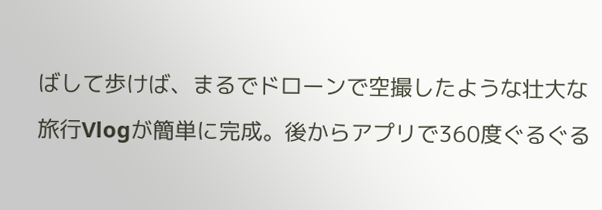ばして歩けば、まるでドローンで空撮したような壮大な旅行Vlogが簡単に完成。後からアプリで360度ぐるぐる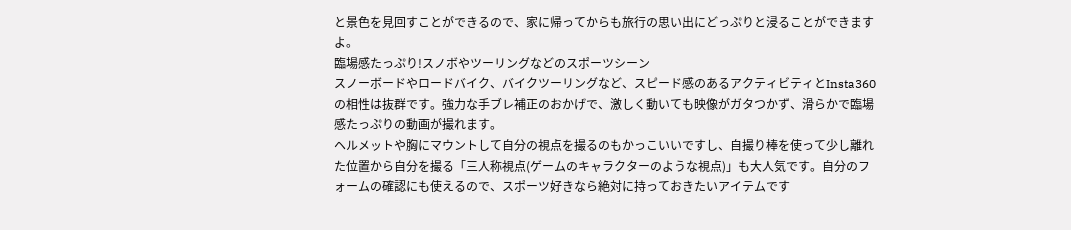と景色を見回すことができるので、家に帰ってからも旅行の思い出にどっぷりと浸ることができますよ。
臨場感たっぷり!スノボやツーリングなどのスポーツシーン
スノーボードやロードバイク、バイクツーリングなど、スピード感のあるアクティビティとInsta360の相性は抜群です。強力な手ブレ補正のおかげで、激しく動いても映像がガタつかず、滑らかで臨場感たっぷりの動画が撮れます。
ヘルメットや胸にマウントして自分の視点を撮るのもかっこいいですし、自撮り棒を使って少し離れた位置から自分を撮る「三人称視点(ゲームのキャラクターのような視点)」も大人気です。自分のフォームの確認にも使えるので、スポーツ好きなら絶対に持っておきたいアイテムです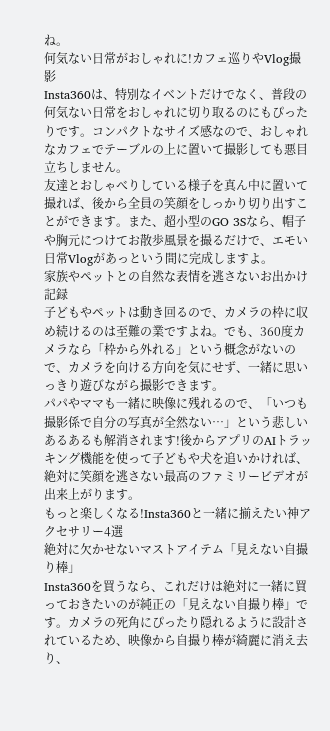ね。
何気ない日常がおしゃれに!カフェ巡りやVlog撮影
Insta360は、特別なイベントだけでなく、普段の何気ない日常をおしゃれに切り取るのにもぴったりです。コンパクトなサイズ感なので、おしゃれなカフェでテーブルの上に置いて撮影しても悪目立ちしません。
友達とおしゃべりしている様子を真ん中に置いて撮れば、後から全員の笑顔をしっかり切り出すことができます。また、超小型のGO 3Sなら、帽子や胸元につけてお散歩風景を撮るだけで、エモい日常Vlogがあっという間に完成しますよ。
家族やペットとの自然な表情を逃さないお出かけ記録
子どもやペットは動き回るので、カメラの枠に収め続けるのは至難の業ですよね。でも、360度カメラなら「枠から外れる」という概念がないので、カメラを向ける方向を気にせず、一緒に思いっきり遊びながら撮影できます。
パパやママも一緒に映像に残れるので、「いつも撮影係で自分の写真が全然ない…」という悲しいあるあるも解消されます!後からアプリのAIトラッキング機能を使って子どもや犬を追いかければ、絶対に笑顔を逃さない最高のファミリービデオが出来上がります。
もっと楽しくなる!Insta360と一緒に揃えたい神アクセサリー4選
絶対に欠かせないマストアイテム「見えない自撮り棒」
Insta360を買うなら、これだけは絶対に一緒に買っておきたいのが純正の「見えない自撮り棒」です。カメラの死角にぴったり隠れるように設計されているため、映像から自撮り棒が綺麗に消え去り、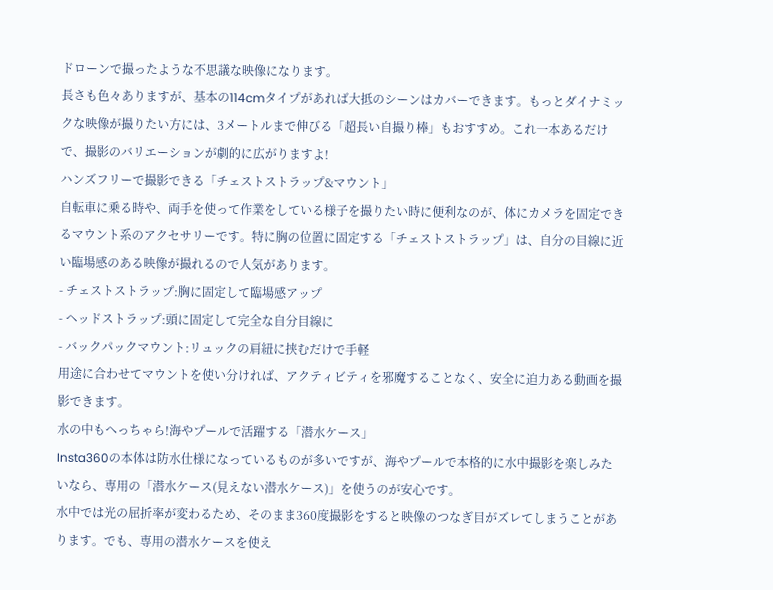ドローンで撮ったような不思議な映像になります。
長さも色々ありますが、基本の114cmタイプがあれば大抵のシーンはカバーできます。もっとダイナミックな映像が撮りたい方には、3メートルまで伸びる「超長い自撮り棒」もおすすめ。これ一本あるだけで、撮影のバリエーションが劇的に広がりますよ!
ハンズフリーで撮影できる「チェストストラップ&マウント」
自転車に乗る時や、両手を使って作業をしている様子を撮りたい時に便利なのが、体にカメラを固定できるマウント系のアクセサリーです。特に胸の位置に固定する「チェストストラップ」は、自分の目線に近い臨場感のある映像が撮れるので人気があります。
- チェストストラップ:胸に固定して臨場感アップ
- ヘッドストラップ:頭に固定して完全な自分目線に
- バックパックマウント:リュックの肩紐に挟むだけで手軽
用途に合わせてマウントを使い分ければ、アクティビティを邪魔することなく、安全に迫力ある動画を撮影できます。
水の中もへっちゃら!海やプールで活躍する「潜水ケース」
Insta360の本体は防水仕様になっているものが多いですが、海やプールで本格的に水中撮影を楽しみたいなら、専用の「潜水ケース(見えない潜水ケース)」を使うのが安心です。
水中では光の屈折率が変わるため、そのまま360度撮影をすると映像のつなぎ目がズレてしまうことがあります。でも、専用の潜水ケースを使え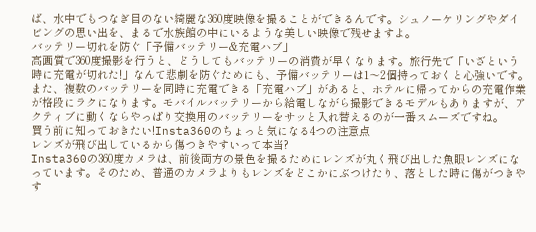ば、水中でもつなぎ目のない綺麗な360度映像を撮ることができるんです。シュノーケリングやダイビングの思い出を、まるで水族館の中にいるような美しい映像で残せますよ。
バッテリー切れを防ぐ「予備バッテリー&充電ハブ」
高画質で360度撮影を行うと、どうしてもバッテリーの消費が早くなります。旅行先で「いざという時に充電が切れた!」なんて悲劇を防ぐためにも、予備バッテリーは1〜2個持っておくと心強いです。
また、複数のバッテリーを同時に充電できる「充電ハブ」があると、ホテルに帰ってからの充電作業が格段にラクになります。モバイルバッテリーから給電しながら撮影できるモデルもありますが、アクティブに動くならやっぱり交換用のバッテリーをサッと入れ替えるのが一番スムーズですね。
買う前に知っておきたい!Insta360のちょっと気になる4つの注意点
レンズが飛び出しているから傷つきやすいって本当?
Insta360の360度カメラは、前後両方の景色を撮るためにレンズが丸く飛び出した魚眼レンズになっています。そのため、普通のカメラよりもレンズをどこかにぶつけたり、落とした時に傷がつきやす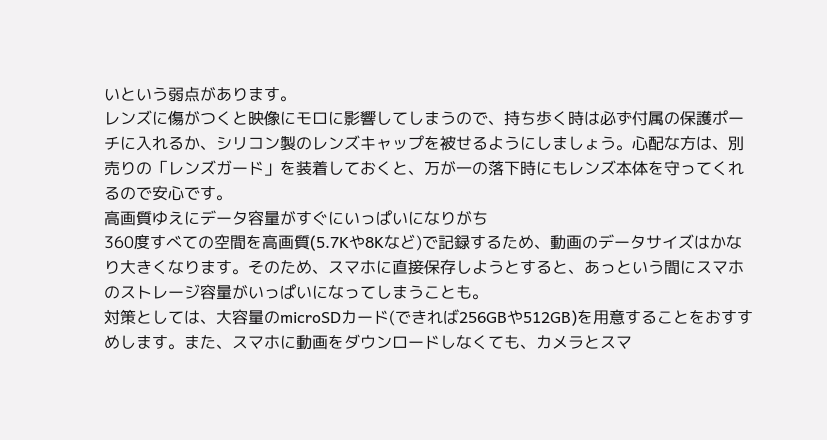いという弱点があります。
レンズに傷がつくと映像にモロに影響してしまうので、持ち歩く時は必ず付属の保護ポーチに入れるか、シリコン製のレンズキャップを被せるようにしましょう。心配な方は、別売りの「レンズガード」を装着しておくと、万が一の落下時にもレンズ本体を守ってくれるので安心です。
高画質ゆえにデータ容量がすぐにいっぱいになりがち
360度すべての空間を高画質(5.7Kや8Kなど)で記録するため、動画のデータサイズはかなり大きくなります。そのため、スマホに直接保存しようとすると、あっという間にスマホのストレージ容量がいっぱいになってしまうことも。
対策としては、大容量のmicroSDカード(できれば256GBや512GB)を用意することをおすすめします。また、スマホに動画をダウンロードしなくても、カメラとスマ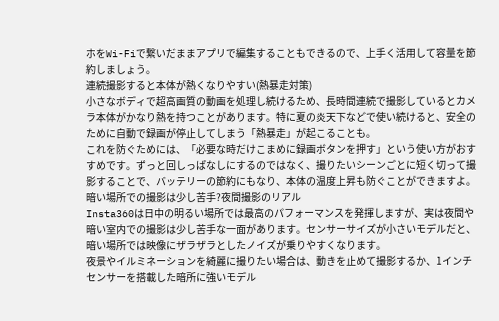ホをWi-Fiで繋いだままアプリで編集することもできるので、上手く活用して容量を節約しましょう。
連続撮影すると本体が熱くなりやすい(熱暴走対策)
小さなボディで超高画質の動画を処理し続けるため、長時間連続で撮影しているとカメラ本体がかなり熱を持つことがあります。特に夏の炎天下などで使い続けると、安全のために自動で録画が停止してしまう「熱暴走」が起こることも。
これを防ぐためには、「必要な時だけこまめに録画ボタンを押す」という使い方がおすすめです。ずっと回しっぱなしにするのではなく、撮りたいシーンごとに短く切って撮影することで、バッテリーの節約にもなり、本体の温度上昇も防ぐことができますよ。
暗い場所での撮影は少し苦手?夜間撮影のリアル
Insta360は日中の明るい場所では最高のパフォーマンスを発揮しますが、実は夜間や暗い室内での撮影は少し苦手な一面があります。センサーサイズが小さいモデルだと、暗い場所では映像にザラザラとしたノイズが乗りやすくなります。
夜景やイルミネーションを綺麗に撮りたい場合は、動きを止めて撮影するか、1インチセンサーを搭載した暗所に強いモデル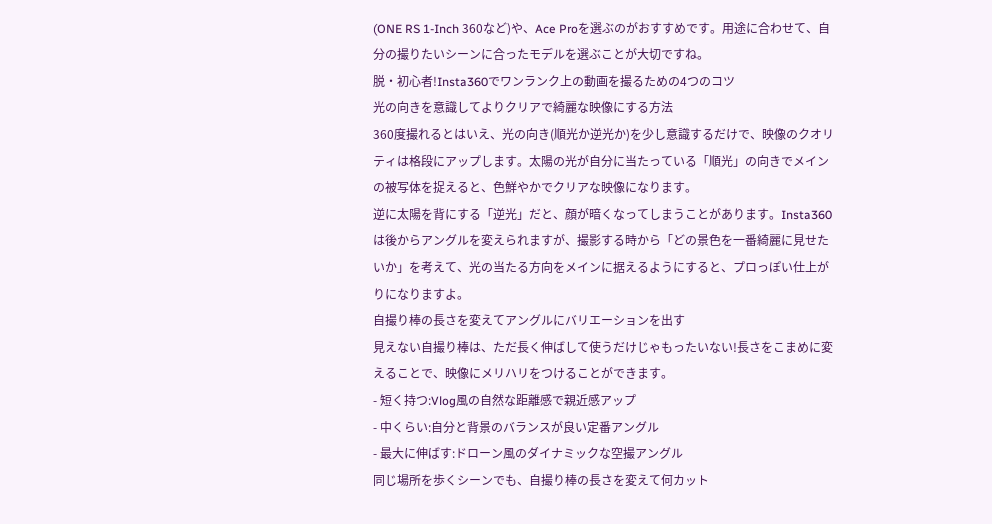(ONE RS 1-Inch 360など)や、Ace Proを選ぶのがおすすめです。用途に合わせて、自分の撮りたいシーンに合ったモデルを選ぶことが大切ですね。
脱・初心者!Insta360でワンランク上の動画を撮るための4つのコツ
光の向きを意識してよりクリアで綺麗な映像にする方法
360度撮れるとはいえ、光の向き(順光か逆光か)を少し意識するだけで、映像のクオリティは格段にアップします。太陽の光が自分に当たっている「順光」の向きでメインの被写体を捉えると、色鮮やかでクリアな映像になります。
逆に太陽を背にする「逆光」だと、顔が暗くなってしまうことがあります。Insta360は後からアングルを変えられますが、撮影する時から「どの景色を一番綺麗に見せたいか」を考えて、光の当たる方向をメインに据えるようにすると、プロっぽい仕上がりになりますよ。
自撮り棒の長さを変えてアングルにバリエーションを出す
見えない自撮り棒は、ただ長く伸ばして使うだけじゃもったいない!長さをこまめに変えることで、映像にメリハリをつけることができます。
- 短く持つ:Vlog風の自然な距離感で親近感アップ
- 中くらい:自分と背景のバランスが良い定番アングル
- 最大に伸ばす:ドローン風のダイナミックな空撮アングル
同じ場所を歩くシーンでも、自撮り棒の長さを変えて何カット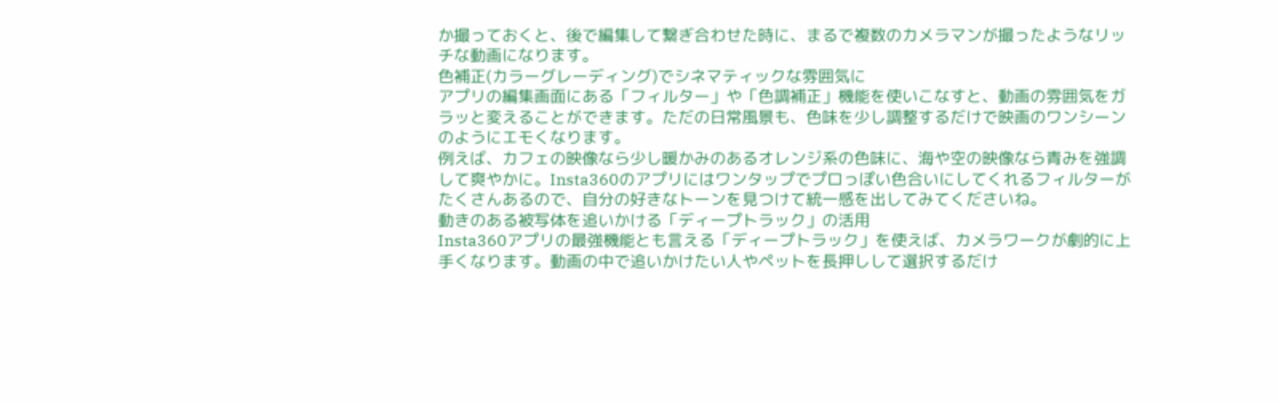か撮っておくと、後で編集して繋ぎ合わせた時に、まるで複数のカメラマンが撮ったようなリッチな動画になります。
色補正(カラーグレーディング)でシネマティックな雰囲気に
アプリの編集画面にある「フィルター」や「色調補正」機能を使いこなすと、動画の雰囲気をガラッと変えることができます。ただの日常風景も、色味を少し調整するだけで映画のワンシーンのようにエモくなります。
例えば、カフェの映像なら少し暖かみのあるオレンジ系の色味に、海や空の映像なら青みを強調して爽やかに。Insta360のアプリにはワンタップでプロっぽい色合いにしてくれるフィルターがたくさんあるので、自分の好きなトーンを見つけて統一感を出してみてくださいね。
動きのある被写体を追いかける「ディープトラック」の活用
Insta360アプリの最強機能とも言える「ディープトラック」を使えば、カメラワークが劇的に上手くなります。動画の中で追いかけたい人やペットを長押しして選択するだけ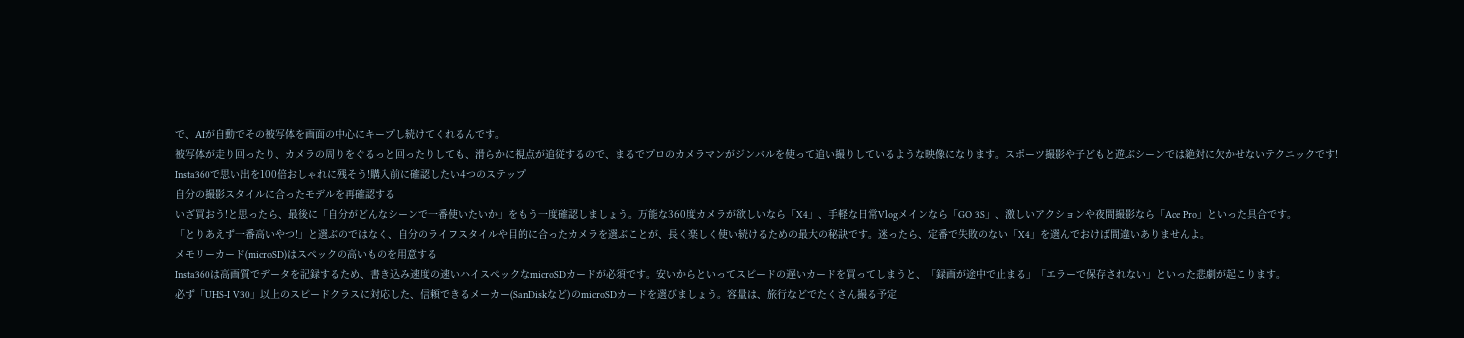で、AIが自動でその被写体を画面の中心にキープし続けてくれるんです。
被写体が走り回ったり、カメラの周りをぐるっと回ったりしても、滑らかに視点が追従するので、まるでプロのカメラマンがジンバルを使って追い撮りしているような映像になります。スポーツ撮影や子どもと遊ぶシーンでは絶対に欠かせないテクニックです!
Insta360で思い出を100倍おしゃれに残そう!購入前に確認したい4つのステップ
自分の撮影スタイルに合ったモデルを再確認する
いざ買おう!と思ったら、最後に「自分がどんなシーンで一番使いたいか」をもう一度確認しましょう。万能な360度カメラが欲しいなら「X4」、手軽な日常Vlogメインなら「GO 3S」、激しいアクションや夜間撮影なら「Ace Pro」といった具合です。
「とりあえず一番高いやつ!」と選ぶのではなく、自分のライフスタイルや目的に合ったカメラを選ぶことが、長く楽しく使い続けるための最大の秘訣です。迷ったら、定番で失敗のない「X4」を選んでおけば間違いありませんよ。
メモリーカード(microSD)はスペックの高いものを用意する
Insta360は高画質でデータを記録するため、書き込み速度の速いハイスペックなmicroSDカードが必須です。安いからといってスピードの遅いカードを買ってしまうと、「録画が途中で止まる」「エラーで保存されない」といった悲劇が起こります。
必ず「UHS-I V30」以上のスピードクラスに対応した、信頼できるメーカー(SanDiskなど)のmicroSDカードを選びましょう。容量は、旅行などでたくさん撮る予定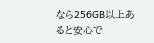なら256GB以上あると安心で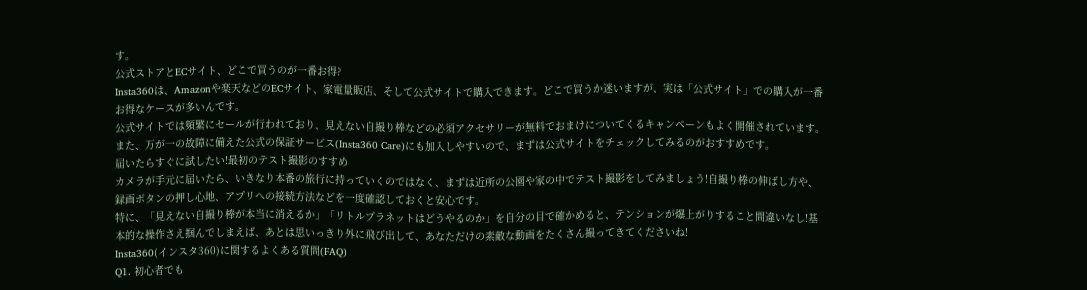す。
公式ストアとECサイト、どこで買うのが一番お得?
Insta360は、Amazonや楽天などのECサイト、家電量販店、そして公式サイトで購入できます。どこで買うか迷いますが、実は「公式サイト」での購入が一番お得なケースが多いんです。
公式サイトでは頻繁にセールが行われており、見えない自撮り棒などの必須アクセサリーが無料でおまけについてくるキャンペーンもよく開催されています。また、万が一の故障に備えた公式の保証サービス(Insta360 Care)にも加入しやすいので、まずは公式サイトをチェックしてみるのがおすすめです。
届いたらすぐに試したい!最初のテスト撮影のすすめ
カメラが手元に届いたら、いきなり本番の旅行に持っていくのではなく、まずは近所の公園や家の中でテスト撮影をしてみましょう!自撮り棒の伸ばし方や、録画ボタンの押し心地、アプリへの接続方法などを一度確認しておくと安心です。
特に、「見えない自撮り棒が本当に消えるか」「リトルプラネットはどうやるのか」を自分の目で確かめると、テンションが爆上がりすること間違いなし!基本的な操作さえ掴んでしまえば、あとは思いっきり外に飛び出して、あなただけの素敵な動画をたくさん撮ってきてくださいね!
Insta360(インスタ360)に関するよくある質問(FAQ)
Q1. 初心者でも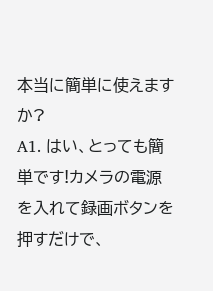本当に簡単に使えますか?
A1. はい、とっても簡単です!カメラの電源を入れて録画ボタンを押すだけで、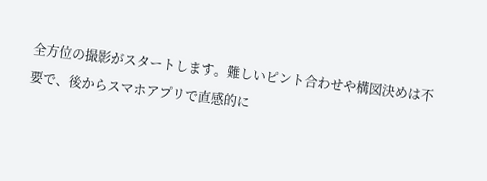全方位の撮影がスタートします。難しいピント合わせや構図決めは不要で、後からスマホアプリで直感的に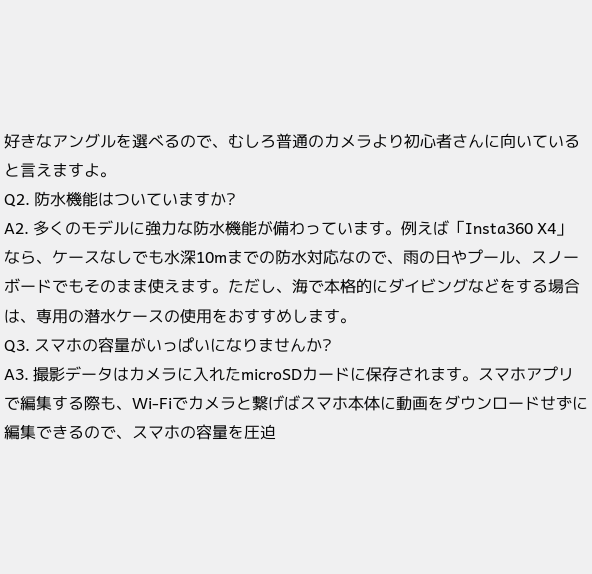好きなアングルを選べるので、むしろ普通のカメラより初心者さんに向いていると言えますよ。
Q2. 防水機能はついていますか?
A2. 多くのモデルに強力な防水機能が備わっています。例えば「Insta360 X4」なら、ケースなしでも水深10mまでの防水対応なので、雨の日やプール、スノーボードでもそのまま使えます。ただし、海で本格的にダイビングなどをする場合は、専用の潜水ケースの使用をおすすめします。
Q3. スマホの容量がいっぱいになりませんか?
A3. 撮影データはカメラに入れたmicroSDカードに保存されます。スマホアプリで編集する際も、Wi-Fiでカメラと繋げばスマホ本体に動画をダウンロードせずに編集できるので、スマホの容量を圧迫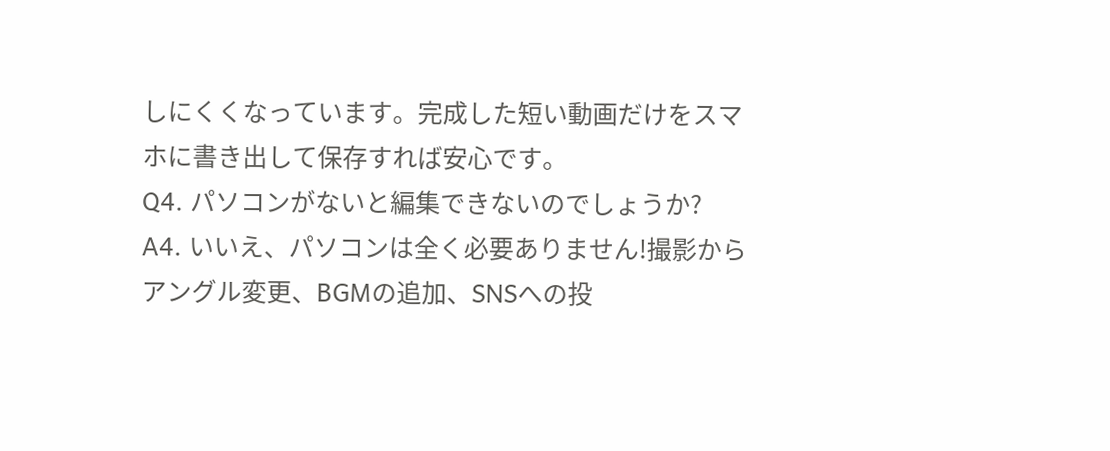しにくくなっています。完成した短い動画だけをスマホに書き出して保存すれば安心です。
Q4. パソコンがないと編集できないのでしょうか?
A4. いいえ、パソコンは全く必要ありません!撮影からアングル変更、BGMの追加、SNSへの投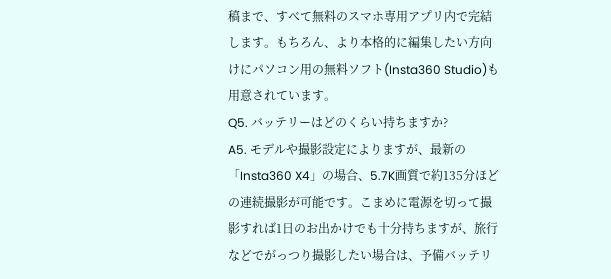稿まで、すべて無料のスマホ専用アプリ内で完結します。もちろん、より本格的に編集したい方向けにパソコン用の無料ソフト(Insta360 Studio)も用意されています。
Q5. バッテリーはどのくらい持ちますか?
A5. モデルや撮影設定によりますが、最新の「Insta360 X4」の場合、5.7K画質で約135分ほどの連続撮影が可能です。こまめに電源を切って撮影すれば1日のお出かけでも十分持ちますが、旅行などでがっつり撮影したい場合は、予備バッテリ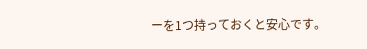ーを1つ持っておくと安心です。